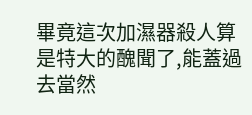畢竟這次加濕器殺人算是特大的醜聞了,能蓋過去當然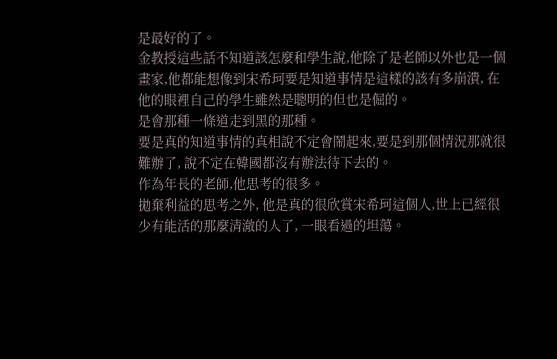是最好的了。
金教授這些話不知道該怎麼和學生說,他除了是老師以外也是一個畫家,他都能想像到宋希珂要是知道事情是這樣的該有多崩潰, 在他的眼裡自己的學生雖然是聰明的但也是倔的。
是會那種一條道走到黑的那種。
要是真的知道事情的真相說不定會鬧起來,要是到那個情況那就很難辦了, 說不定在韓國都沒有辦法待下去的。
作為年長的老師,他思考的很多。
拋棄利益的思考之外, 他是真的很欣賞宋希珂這個人,世上已經很少有能活的那麼清澈的人了, 一眼看過的坦蕩。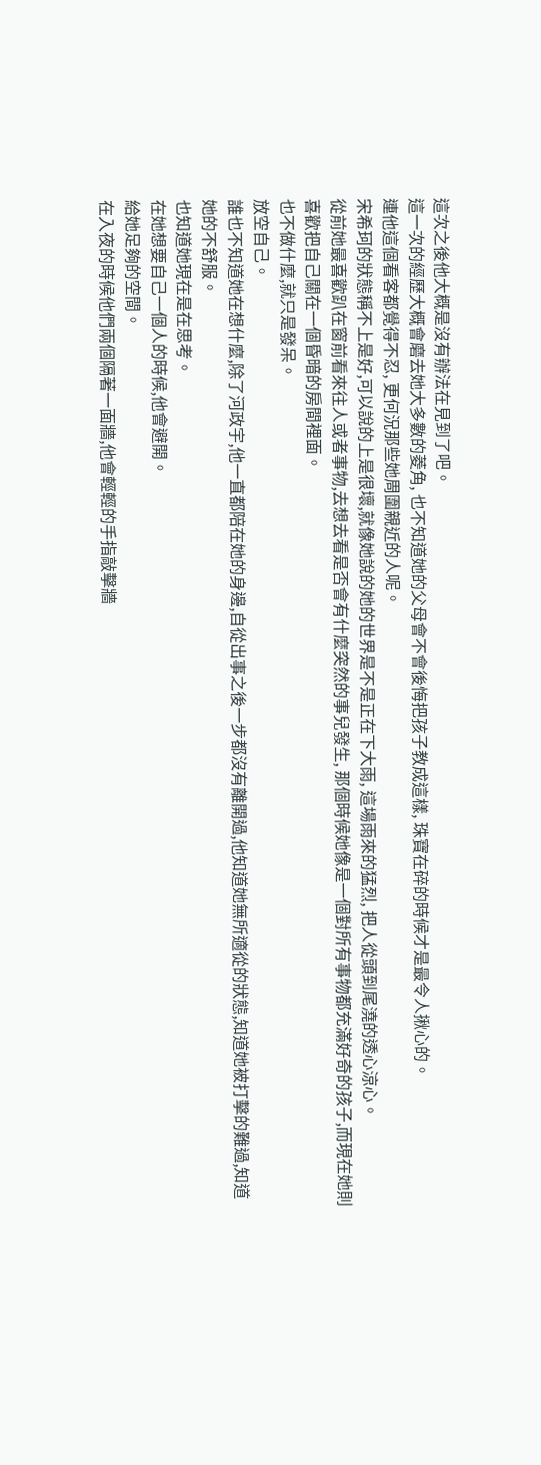這次之後他大概是沒有辦法在見到了吧。
這一次的經歷大概會磨去她大多數的菱角, 也不知道她的父母會不會後悔把孩子教成這樣, 珠寶在碎的時候才是最令人揪心的。
連他這個看客都覺得不忍, 更何況那些她周圍親近的人呢。
宋希珂的狀態稱不上是好,可以說的上是很壞,就像她說的她的世界是不是正在下大雨, 這場雨來的猛烈, 把人從頭到尾澆的透心涼心。
從前她最喜歡趴在窗前看來往人或者事物,去想去看是否會有什麼突然的事兒發生, 那個時候她像是一個對所有事物都充滿好奇的孩子,而現在她則喜歡把自己關在一個昏暗的房間裡面。
也不做什麼,就只是發呆。
放空自己。
誰也不知道她在想什麼,除了河政宇,他一直都陪在她的身邊,自從出事之後一步都沒有離開過,他知道她無所適從的狀態,知道她被打擊的難過,知道她的不舒服。
也知道她現在是在思考。
在她想要自己一個人的時候,他會避開。
給她足夠的空間。
在入夜的時候他們兩個隔著一面牆,他會輕輕的手指敲擊牆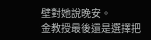壁對她說晚安。
金教授最後還是選擇把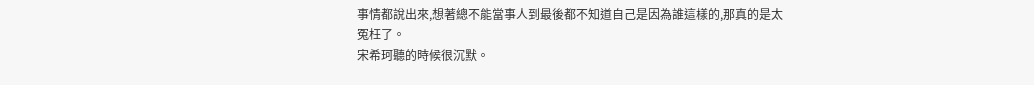事情都說出來,想著總不能當事人到最後都不知道自己是因為誰這樣的,那真的是太冤枉了。
宋希珂聽的時候很沉默。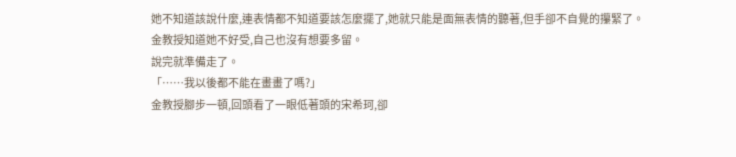她不知道該說什麼,連表情都不知道要該怎麼擺了,她就只能是面無表情的聽著,但手卻不自覺的攥緊了。
金教授知道她不好受,自己也沒有想要多留。
說完就準備走了。
「……我以後都不能在畫畫了嗎?」
金教授腳步一頓,回頭看了一眼低著頭的宋希珂,卻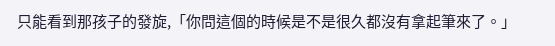只能看到那孩子的發旋,「你問這個的時候是不是很久都沒有拿起筆來了。」